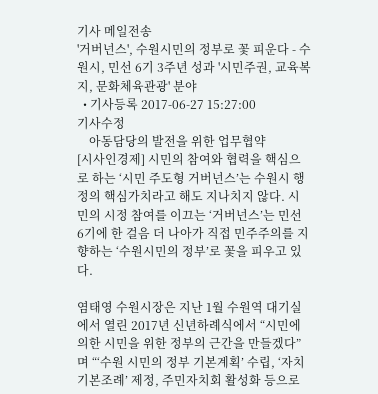기사 메일전송
'거버넌스', 수원시민의 정부로 꽃 피운다 - 수원시, 민선 6기 3주년 성과 '시민주권, 교육복지, 문화체육관광' 분야
  • 기사등록 2017-06-27 15:27:00
기사수정
    아동담당의 발전을 위한 업무협약
[시사인경제] 시민의 참여와 협력을 핵심으로 하는 ‘시민 주도형 거버넌스’는 수원시 행정의 핵심가치라고 해도 지나치지 않다. 시민의 시정 참여를 이끄는 ‘거버넌스’는 민선 6기에 한 걸음 더 나아가 직접 민주주의를 지향하는 ‘수원시민의 정부’로 꽃을 피우고 있다.

염태영 수원시장은 지난 1월 수원역 대기실에서 열린 2017년 신년하례식에서 “시민에 의한 시민을 위한 정부의 근간을 만들겠다”며 “‘수원 시민의 정부 기본계획’ 수립, ‘자치기본조례’ 제정, 주민자치회 활성화 등으로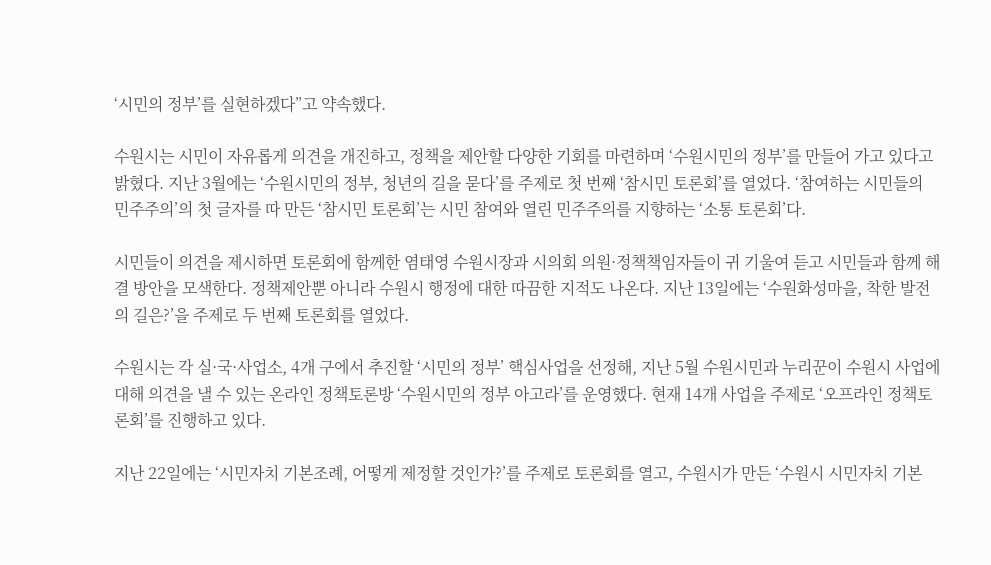‘시민의 정부’를 실현하겠다”고 약속했다.

수원시는 시민이 자유롭게 의견을 개진하고, 정책을 제안할 다양한 기회를 마련하며 ‘수원시민의 정부’를 만들어 가고 있다고 밝혔다. 지난 3월에는 ‘수원시민의 정부, 청년의 길을 묻다’를 주제로 첫 번째 ‘참시민 토론회’를 열었다. ‘참여하는 시민들의 민주주의’의 첫 글자를 따 만든 ‘참시민 토론회’는 시민 참여와 열린 민주주의를 지향하는 ‘소통 토론회’다.

시민들이 의견을 제시하면 토론회에 함께한 염태영 수원시장과 시의회 의원·정책책임자들이 귀 기울여 듣고 시민들과 함께 해결 방안을 모색한다. 정책제안뿐 아니라 수원시 행정에 대한 따끔한 지적도 나온다. 지난 13일에는 ‘수원화성마을, 착한 발전의 길은?’을 주제로 두 번째 토론회를 열었다.

수원시는 각 실·국·사업소, 4개 구에서 추진할 ‘시민의 정부’ 핵심사업을 선정해, 지난 5월 수원시민과 누리꾼이 수원시 사업에 대해 의견을 낼 수 있는 온라인 정책토론방 ‘수원시민의 정부 아고라’를 운영했다. 현재 14개 사업을 주제로 ‘오프라인 정책토론회’를 진행하고 있다.

지난 22일에는 ‘시민자치 기본조례, 어떻게 제정할 것인가?’를 주제로 토론회를 열고, 수원시가 만든 ‘수원시 시민자치 기본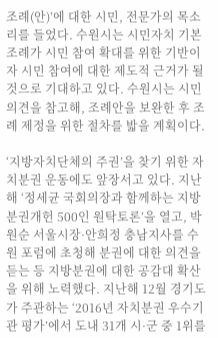조례(안)’에 대한 시민, 전문가의 목소리를 들었다. 수원시는 시민자치 기본조례가 시민 참여 확대를 위한 기반이자 시민 참여에 대한 제도적 근거가 될 것으로 기대하고 있다. 수원시는 시민 의견을 참고해, 조례안을 보완한 후 조례 제정을 위한 절차를 밟을 계획이다.

‘지방자치단체의 주권’을 찾기 위한 자치분권 운동에도 앞장서고 있다. 지난해 ‘정세균 국회의장과 함께하는 지방분권개헌 500인 원탁토론’을 열고, 박원순 서울시장·안희정 충남지사를 수원 포럼에 초청해 분권에 대한 의견을 듣는 등 지방분권에 대한 공감대 확산을 위해 노력했다. 지난해 12월 경기도가 주관하는 ‘2016년 자치분권 우수기관 평가’에서 도내 31개 시·군 중 1위를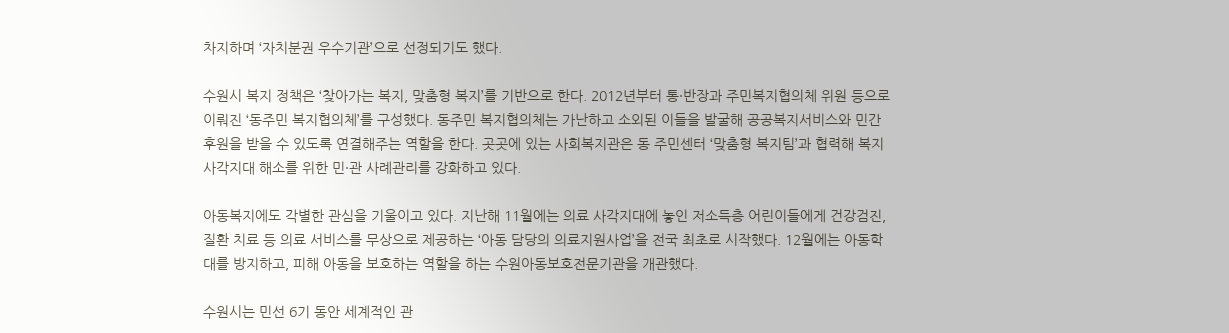차지하며 ‘자치분권 우수기관’으로 선정되기도 했다.

수원시 복지 정책은 ‘찾아가는 복지, 맞춤형 복지’를 기반으로 한다. 2012년부터 통·반장과 주민복지협의체 위원 등으로 이뤄진 ‘동주민 복지협의체’를 구성했다. 동주민 복지협의체는 가난하고 소외된 이들을 발굴해 공공복지서비스와 민간 후원을 받을 수 있도록 연결해주는 역할을 한다. 곳곳에 있는 사회복지관은 동 주민센터 ‘맞춤형 복지팀’과 협력해 복지 사각지대 해소를 위한 민·관 사례관리를 강화하고 있다.

아동복지에도 각별한 관심을 기울이고 있다. 지난해 11월에는 의료 사각지대에 놓인 저소득층 어린이들에게 건강검진, 질환 치료 등 의료 서비스를 무상으로 제공하는 ‘아동 담당의 의료지원사업’을 전국 최초로 시작했다. 12월에는 아동학대를 방지하고, 피해 아동을 보호하는 역할을 하는 수원아동보호전문기관을 개관했다.

수원시는 민선 6기 동안 세계적인 관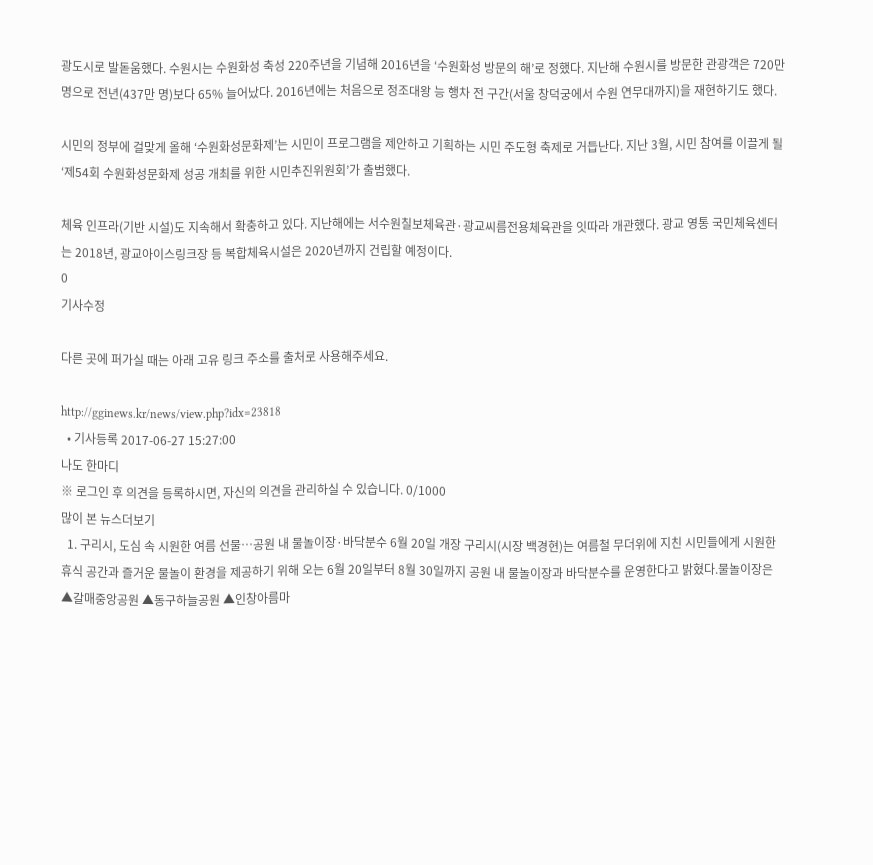광도시로 발돋움했다. 수원시는 수원화성 축성 220주년을 기념해 2016년을 ‘수원화성 방문의 해’로 정했다. 지난해 수원시를 방문한 관광객은 720만 명으로 전년(437만 명)보다 65% 늘어났다. 2016년에는 처음으로 정조대왕 능 행차 전 구간(서울 창덕궁에서 수원 연무대까지)을 재현하기도 했다.

시민의 정부에 걸맞게 올해 ‘수원화성문화제’는 시민이 프로그램을 제안하고 기획하는 시민 주도형 축제로 거듭난다. 지난 3월, 시민 참여를 이끌게 될 ‘제54회 수원화성문화제 성공 개최를 위한 시민추진위원회’가 출범했다.

체육 인프라(기반 시설)도 지속해서 확충하고 있다. 지난해에는 서수원칠보체육관·광교씨름전용체육관을 잇따라 개관했다. 광교 영통 국민체육센터는 2018년, 광교아이스링크장 등 복합체육시설은 2020년까지 건립할 예정이다.
0
기사수정

다른 곳에 퍼가실 때는 아래 고유 링크 주소를 출처로 사용해주세요.

http://gginews.kr/news/view.php?idx=23818
  • 기사등록 2017-06-27 15:27:00
나도 한마디
※ 로그인 후 의견을 등록하시면, 자신의 의견을 관리하실 수 있습니다. 0/1000
많이 본 뉴스더보기
  1. 구리시, 도심 속 시원한 여름 선물…공원 내 물놀이장·바닥분수 6월 20일 개장 구리시(시장 백경현)는 여름철 무더위에 지친 시민들에게 시원한 휴식 공간과 즐거운 물놀이 환경을 제공하기 위해 오는 6월 20일부터 8월 30일까지 공원 내 물놀이장과 바닥분수를 운영한다고 밝혔다.물놀이장은 ▲갈매중앙공원 ▲동구하늘공원 ▲인창아름마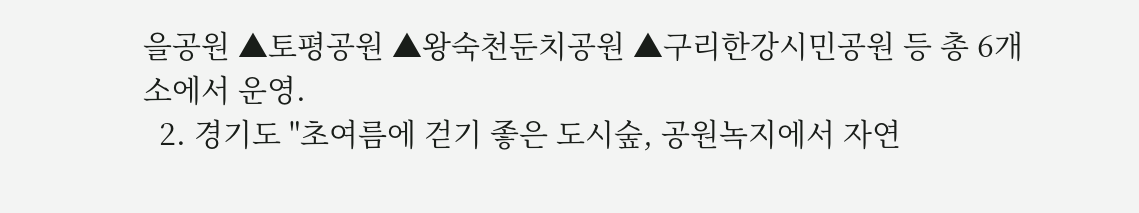을공원 ▲토평공원 ▲왕숙천둔치공원 ▲구리한강시민공원 등 총 6개소에서 운영.
  2. 경기도 "초여름에 걷기 좋은 도시숲, 공원녹지에서 자연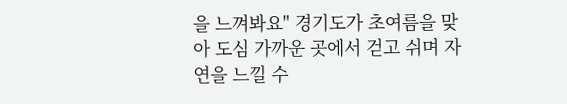을 느껴봐요" 경기도가 초여름을 맞아 도심 가까운 곳에서 걷고 쉬며 자연을 느낄 수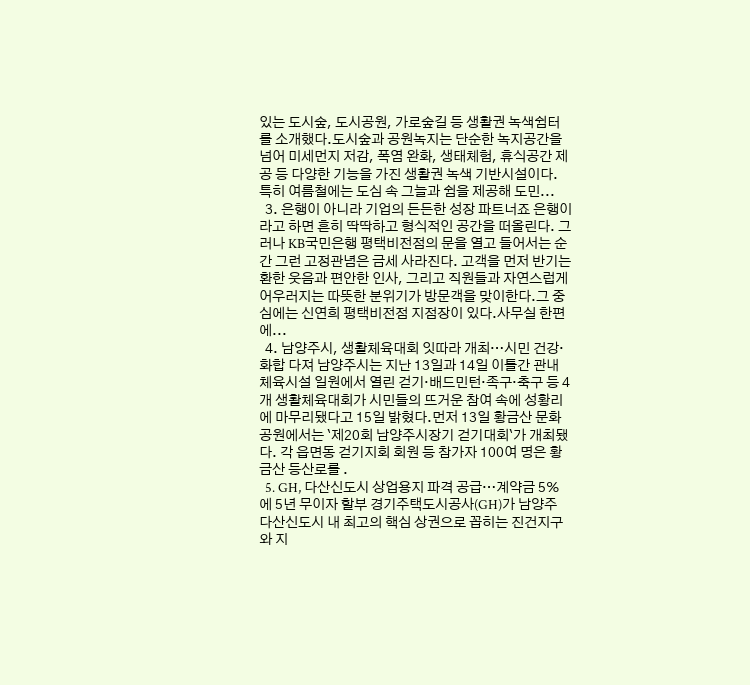있는 도시숲, 도시공원, 가로숲길 등 생활권 녹색쉼터를 소개했다.도시숲과 공원녹지는 단순한 녹지공간을 넘어 미세먼지 저감, 폭염 완화, 생태체험, 휴식공간 제공 등 다양한 기능을 가진 생활권 녹색 기반시설이다. 특히 여름철에는 도심 속 그늘과 쉼을 제공해 도민...
  3. 은행이 아니라 기업의 든든한 성장 파트너죠 은행이라고 하면 흔히 딱딱하고 형식적인 공간을 떠올린다. 그러나 KB국민은행 평택비전점의 문을 열고 들어서는 순간 그런 고정관념은 금세 사라진다. 고객을 먼저 반기는 환한 웃음과 편안한 인사, 그리고 직원들과 자연스럽게 어우러지는 따뜻한 분위기가 방문객을 맞이한다.그 중심에는 신연희 평택비전점 지점장이 있다.사무실 한편에...
  4. 남양주시, 생활체육대회 잇따라 개최…시민 건강·화합 다져 남양주시는 지난 13일과 14일 이틀간 관내 체육시설 일원에서 열린 걷기·배드민턴·족구·축구 등 4개 생활체육대회가 시민들의 뜨거운 참여 속에 성황리에 마무리됐다고 15일 밝혔다.먼저 13일 황금산 문화공원에서는 `제20회 남양주시장기 걷기대회`가 개최됐다. 각 읍면동 걷기지회 회원 등 참가자 100여 명은 황금산 등산로를 .
  5. GH, 다산신도시 상업용지 파격 공급…계약금 5%에 5년 무이자 할부 경기주택도시공사(GH)가 남양주 다산신도시 내 최고의 핵심 상권으로 꼽히는 진건지구와 지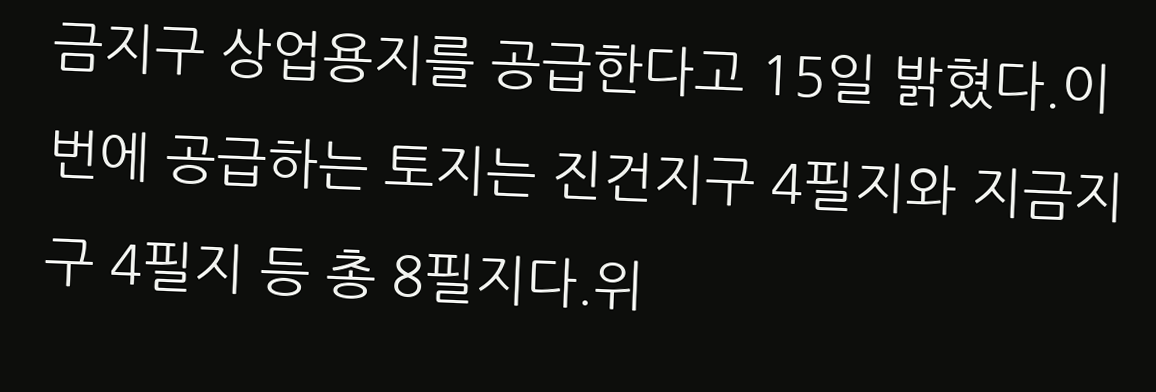금지구 상업용지를 공급한다고 15일 밝혔다.이번에 공급하는 토지는 진건지구 4필지와 지금지구 4필지 등 총 8필지다.위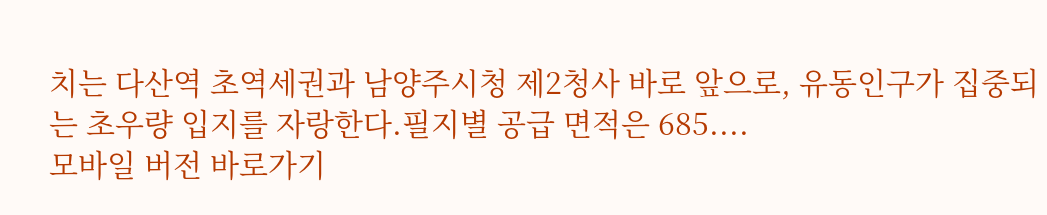치는 다산역 초역세권과 남양주시청 제2청사 바로 앞으로, 유동인구가 집중되는 초우량 입지를 자랑한다.필지별 공급 면적은 685....
모바일 버전 바로가기